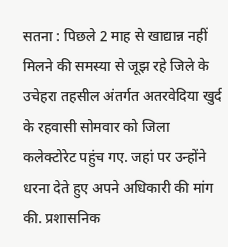सतना : पिछले 2 माह से खाद्यान्न नहीं मिलने की समस्या से जूझ रहे जिले के उचेहरा तहसील अंतर्गत अतरवेदिया खुर्द के रहवासी सोमवार को जिला कलेक्टोरेट पहुंच गए. जहां पर उन्होंने धरना देते हुए अपने अधिकारी की मांग की. प्रशासनिक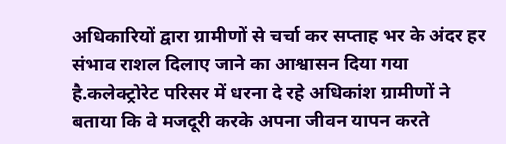अधिकारियों द्वारा ग्रामीणों से चर्चा कर सप्ताह भर के अंदर हर संभाव राशल दिलाए जाने का आश्वासन दिया गया है.कलेक्ट्रोरेट परिसर में धरना दे रहे अधिकांश ग्रामीणों ने बताया कि वे मजदूरी करके अपना जीवन यापन करते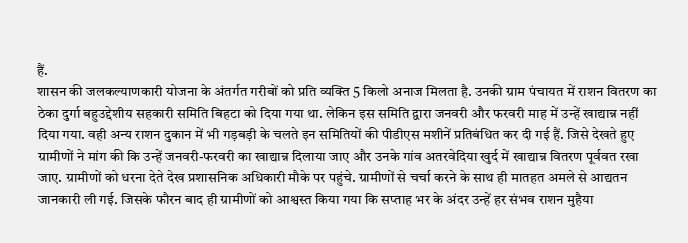हैं.
शासन की जलकल्याणकारी योजना के अंतर्गत गरीबों को प्रति व्यक्ति 5 किलो अनाज मिलता है. उनकी ग्राम पंचायत में राशन वितरण का ठेका दुर्गा बहुउद्देशीय सहकारी समिति बिहटा को दिया गया था. लेकिन इस समिति द्वारा जनवरी और फरवरी माह में उन्हें खाद्यान्न नहीं दिया गया. वही अन्य राशन दुकान में भी गड़बड़ी के चलते इन समितियों की पीडीएस मशीनें प्रतिबंधित कर दी गई हैं. जिसे देखते हुए ग्रामीणों ने मांग की कि उन्हें जनवरी-फरवरी का खाद्यान्न दिलाया जाए और उनके गांव अतरवेदिया खुर्द में खाद्यान्न वितरण पूर्ववत रखा जाए. ग्रामीणों को धरना देते देख प्रशासनिक अधिकारी मौके पर पहुंचे. ग्रामीणों से चर्चा करने के साथ ही मातहत अमले से आद्यतन जानकारी ली गई. जिसके फौरन बाद ही ग्रामीणों को आश्वस्त किया गया कि सप्ताह भर के अंदर उन्हें हर संभव राशन मुहैया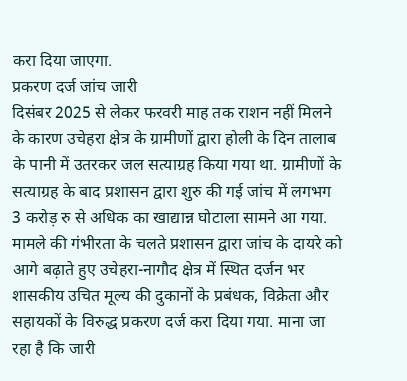करा दिया जाएगा.
प्रकरण दर्ज जांच जारी
दिसंबर 2025 से लेकर फरवरी माह तक राशन नहीं मिलने के कारण उचेहरा क्षेत्र के ग्रामीणों द्वारा होली के दिन तालाब के पानी में उतरकर जल सत्याग्रह किया गया था. ग्रामीणों के सत्याग्रह के बाद प्रशासन द्वारा शुरु की गई जांच में लगभग 3 करोड़ रु से अधिक का खाद्यान्न घोटाला सामने आ गया. मामले की गंभीरता के चलते प्रशासन द्वारा जांच के दायरे को आगे बढ़ाते हुए उचेहरा-नागौद क्षेत्र में स्थित दर्जन भर शासकीय उचित मूल्य की दुकानों के प्रबंधक, विक्रेता और सहायकों के विरुद्ध प्रकरण दर्ज करा दिया गया. माना जा रहा है कि जारी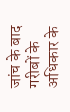जांच के बाद गरीबों के अधिकार के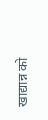खाद्यान्न को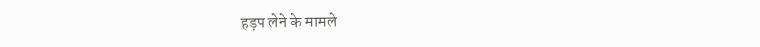हड़प लेने के मामले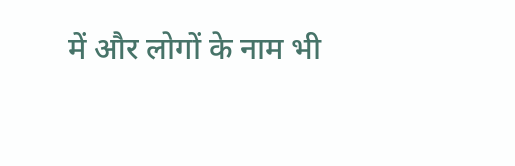में और लोगों के नाम भी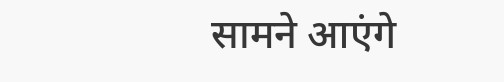सामने आएंगे